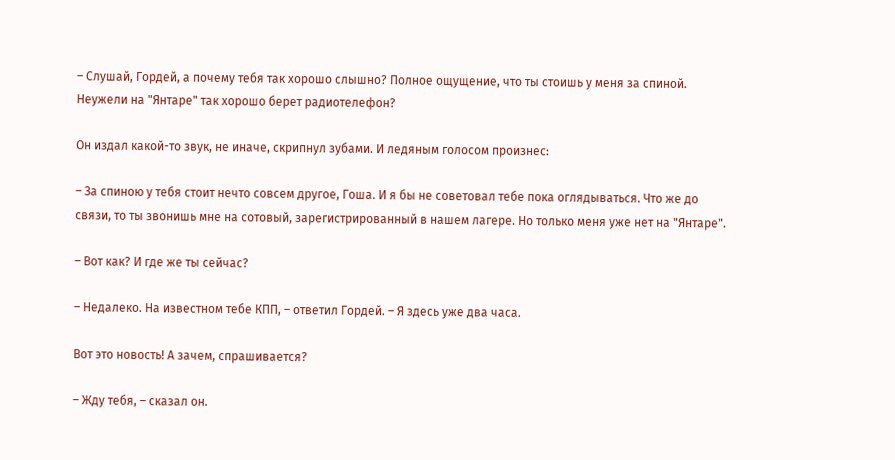– Слушай, Гордей, а почему тебя так хорошо слышно? Полное ощущение, что ты стоишь у меня за спиной. Неужели на "Янтаре" так хорошо берет радиотелефон?

Он издал какой-то звук, не иначе, скрипнул зубами. И ледяным голосом произнес:

– За спиною у тебя стоит нечто совсем другое, Гоша. И я бы не советовал тебе пока оглядываться. Что же до связи, то ты звонишь мне на сотовый, зарегистрированный в нашем лагере. Но только меня уже нет на "Янтаре".

– Вот как? И где же ты сейчас?

– Недалеко. На известном тебе КПП, – ответил Гордей. – Я здесь уже два часа.

Вот это новость! А зачем, спрашивается?

– Жду тебя, – сказал он.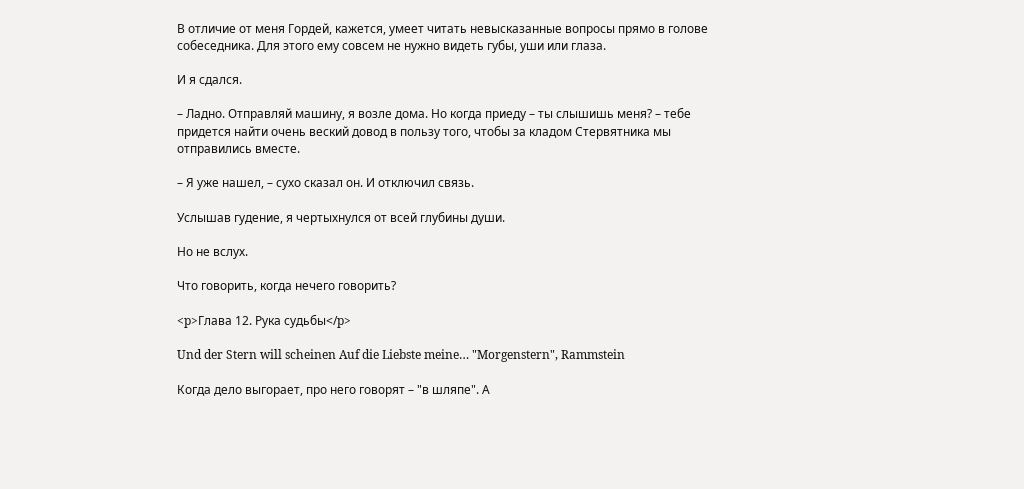В отличие от меня Гордей, кажется, умеет читать невысказанные вопросы прямо в голове собеседника. Для этого ему совсем не нужно видеть губы, уши или глаза.

И я сдался.

– Ладно. Отправляй машину, я возле дома. Но когда приеду – ты слышишь меня? – тебе придется найти очень веский довод в пользу того, чтобы за кладом Стервятника мы отправились вместе.

– Я уже нашел, – сухо сказал он. И отключил связь.

Услышав гудение, я чертыхнулся от всей глубины души.

Но не вслух.

Что говорить, когда нечего говорить?

<p>Глава 12. Рука судьбы</p>

Und der Stern will scheinen Auf die Liebste meine… "Morgenstern", Rammstein

Когда дело выгорает, про него говорят – "в шляпе". А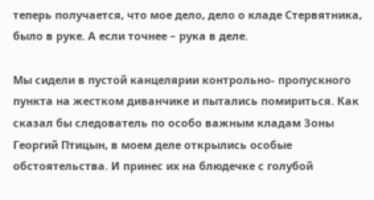теперь получается, что мое дело, дело о кладе Стервятника, было в руке. А если точнее – рука в деле.

Мы сидели в пустой канцелярии контрольно- пропускного пункта на жестком диванчике и пытались помириться. Как сказал бы следователь по особо важным кладам Зоны Георгий Птицын, в моем деле открылись особые обстоятельства. И принес их на блюдечке с голубой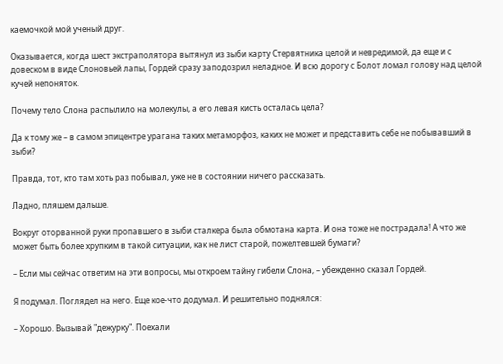каемочкой мой ученый друг.

Оказывается, когда шест экстраполятора вытянул из зыби карту Стервятника целой и невредимой, да еще и с довеском в виде Слоновьей лапы, Гордей сразу заподозрил неладное. И всю дорогу с Болот ломал голову над целой кучей непоняток.

Почему тело Слона распылило на молекулы, а его левая кисть осталась цела?

Да к тому же – в самом эпицентре урагана таких метаморфоз, каких не может и представить себе не побывавший в зыби?

Правда, тот, кто там хоть раз побывал, уже не в состоянии ничего рассказать.

Ладно, пляшем дальше.

Вокруг оторванной руки пропавшего в зыби сталкера была обмотана карта. И она тоже не пострадала! А что же может быть более хрупким в такой ситуации, как не лист старой, пожелтевшей бумаги?

– Если мы сейчас ответим на эти вопросы, мы откроем тайну гибели Слона, – убежденно сказал Гордей.

Я подумал. Поглядел на него. Еще кое-что додумал. И решительно поднялся:

– Хорошо. Вызывай "дежурку". Поехали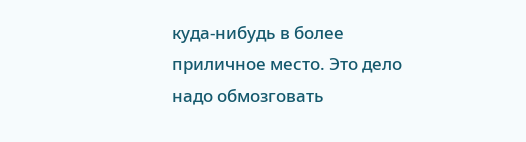куда-нибудь в более приличное место. Это дело надо обмозговать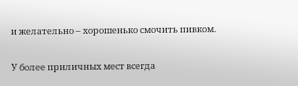и желательно – хорошенько смочить пивком.

У более приличных мест всегда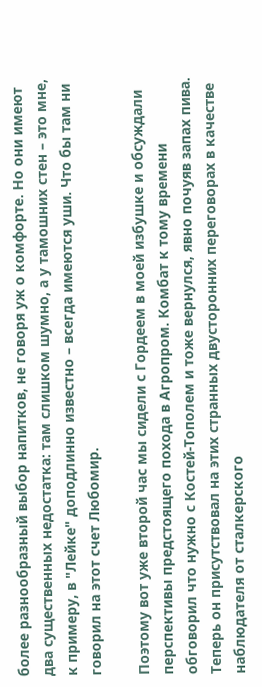более разнообразный выбор напитков, не говоря уж о комфорте. Но они имеют два существенных недостатка: там слишком шумно, а у тамошних стен – это мне, к примеру, в "Лейке" доподлинно известно – всегда имеются уши. Что бы там ни говорил на этот счет Любомир.

Поэтому вот уже второй час мы сидели с Гордеем в моей избушке и обсуждали перспективы предстоящего похода в Агропром. Комбат к тому времени обговорил что нужно с Костей-Тополем и тоже вернулся, явно почуяв запах пива. Теперь он присутствовал на этих странных двусторонних переговорах в качестве наблюдателя от сталкерского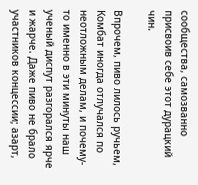сообщества, самозванно присвоив себе этот дурацкий чин.

Впрочем, пиво лилось ручьем, Комбат иногда отлучался по неотложным делам, и почему-то именно в эти минуты наш ученый диспут разгорался ярче и жарче. Даже пиво не брало участников концессии; азарт,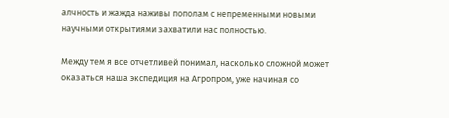алчность и жажда наживы пополам с непременными новыми научными открытиями захватили нас полностью.

Между тем я все отчетливей понимал, насколько сложной может оказаться наша экспедиция на Агропром, уже начиная со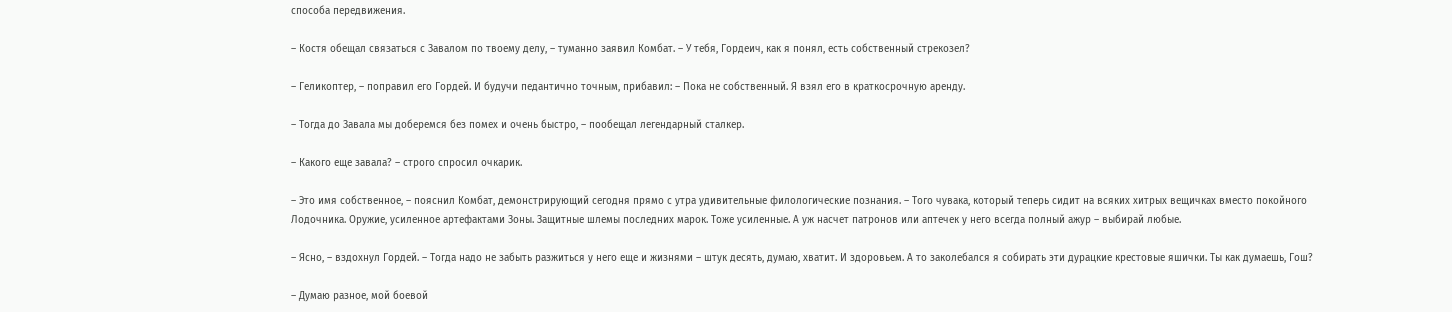способа передвижения.

– Костя обещал связаться с Завалом по твоему делу, – туманно заявил Комбат. – У тебя, Гордеич, как я понял, есть собственный стрекозел?

– Геликоптер, – поправил его Гордей. И будучи педантично точным, прибавил: – Пока не собственный. Я взял его в краткосрочную аренду.

– Тогда до Завала мы доберемся без помех и очень быстро, – пообещал легендарный сталкер.

– Какого еще завала? – строго спросил очкарик.

– Это имя собственное, – пояснил Комбат, демонстрирующий сегодня прямо с утра удивительные филологические познания. – Того чувака, который теперь сидит на всяких хитрых вещичках вместо покойного Лодочника. Оружие, усиленное артефактами Зоны. Защитные шлемы последних марок. Тоже усиленные. А уж насчет патронов или аптечек у него всегда полный ажур – выбирай любые.

– Ясно, – вздохнул Гордей. – Тогда надо не забыть разжиться у него еще и жизнями – штук десять, думаю, хватит. И здоровьем. А то заколебался я собирать эти дурацкие крестовые яшички. Ты как думаешь, Гош?

– Думаю разное, мой боевой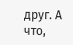друг. А что,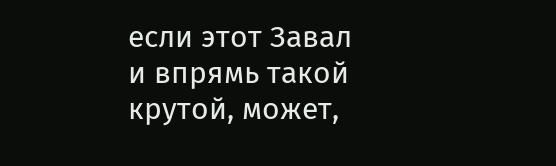если этот Завал и впрямь такой крутой, может,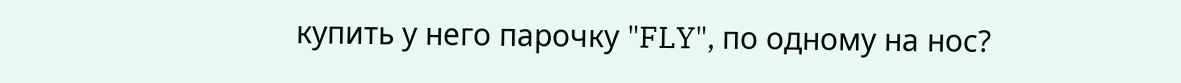купить у него парочку "FLY", по одному на нос?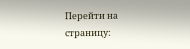Перейти на страницу: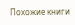Похожие книги